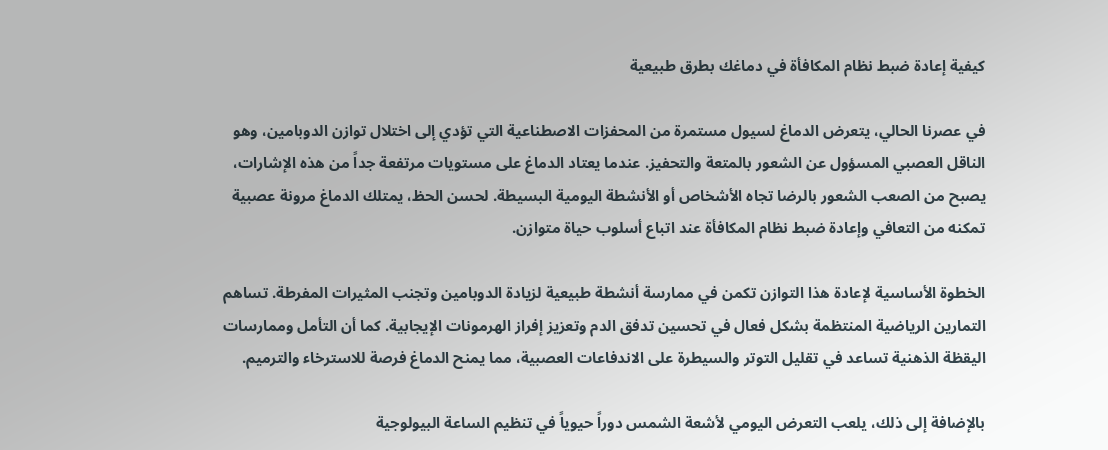كيفية إعادة ضبط نظام المكافأة في دماغك بطرق طبيعية

في عصرنا الحالي، يتعرض الدماغ لسيول مستمرة من المحفزات الاصطناعية التي تؤدي إلى اختلال توازن الدوبامين، وهو الناقل العصبي المسؤول عن الشعور بالمتعة والتحفيز. عندما يعتاد الدماغ على مستويات مرتفعة جداً من هذه الإشارات، يصبح من الصعب الشعور بالرضا تجاه الأشخاص أو الأنشطة اليومية البسيطة. لحسن الحظ، يمتلك الدماغ مرونة عصبية تمكنه من التعافي وإعادة ضبط نظام المكافأة عند اتباع أسلوب حياة متوازن.

الخطوة الأساسية لإعادة هذا التوازن تكمن في ممارسة أنشطة طبيعية لزيادة الدوبامين وتجنب المثيرات المفرطة. تساهم التمارين الرياضية المنتظمة بشكل فعال في تحسين تدفق الدم وتعزيز إفراز الهرمونات الإيجابية. كما أن التأمل وممارسات اليقظة الذهنية تساعد في تقليل التوتر والسيطرة على الاندفاعات العصبية، مما يمنح الدماغ فرصة للاسترخاء والترميم.

بالإضافة إلى ذلك، يلعب التعرض اليومي لأشعة الشمس دوراً حيوياً في تنظيم الساعة البيولوجية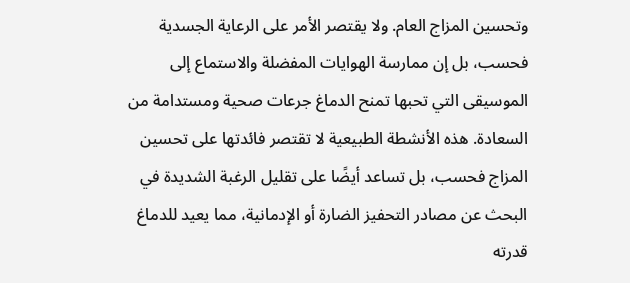وتحسين المزاج العام. ولا يقتصر الأمر على الرعاية الجسدية فحسب، بل إن ممارسة الهوايات المفضلة والاستماع إلى الموسيقى التي تحبها تمنح الدماغ جرعات صحية ومستدامة من السعادة. هذه الأنشطة الطبيعية لا تقتصر فائدتها على تحسين المزاج فحسب، بل تساعد أيضًا على تقليل الرغبة الشديدة في البحث عن مصادر التحفيز الضارة أو الإدمانية، مما يعيد للدماغ قدرته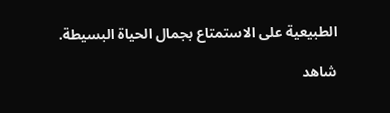الطبيعية على الاستمتاع بجمال الحياة البسيطة.

شاهد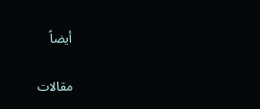أيضاً

مقالات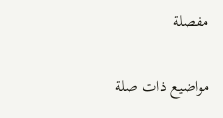مفصلة

مواضيع ذات صلة